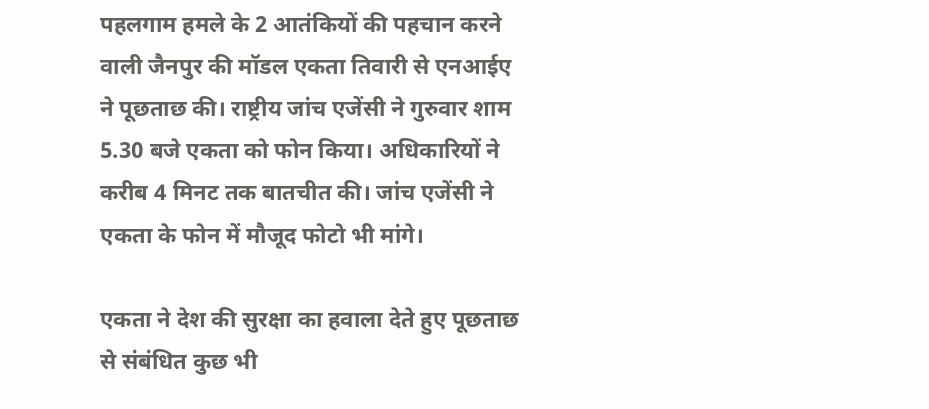पहलगाम हमले के 2 आतंकियों की पहचान करने वाली जैनपुर की मॉडल एकता तिवारी से एनआईए ने पूछताछ की। राष्ट्रीय जांच एजेंसी ने गुरुवार शाम 5.30 बजे एकता को फोन किया। अधिकारियों ने करीब 4 मिनट तक बातचीत की। जांच एजेंसी ने एकता के फोन में मौजूद फोटो भी मांगे।

एकता ने देश की सुरक्षा का हवाला देते हुए पूछताछ से संबंधित कुछ भी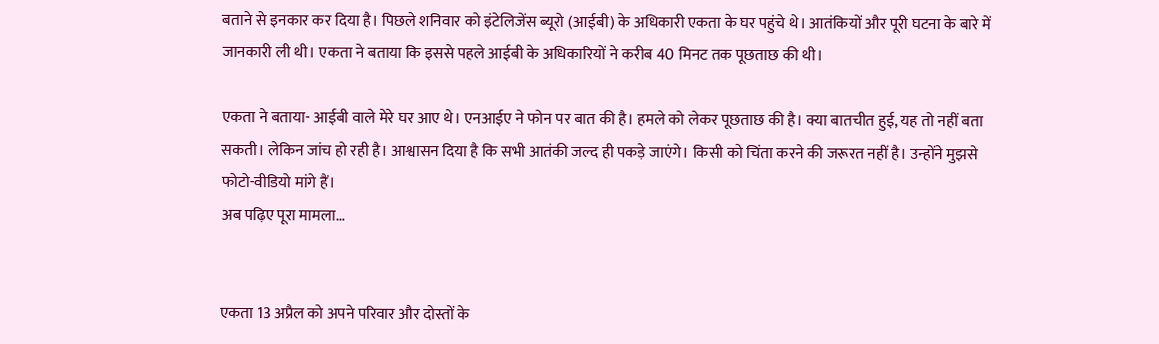बताने से इनकार कर दिया है। पिछले शनिवार को इंटेलिजेंस ब्यूरो (आईबी) के अधिकारी एकता के घर पहुंचे थे। आतंकियों और पूरी घटना के बारे में जानकारी ली थी। एकता ने बताया कि इससे पहले आईबी के अधिकारियों ने करीब 40 मिनट तक पूछताछ की थी।

एकता ने बताया- आईबी वाले मेरे घर आए थे। एनआईए ने फोन पर बात की है। हमले को लेकर पूछताछ की है। क्या बातचीत हुई, यह तो नहीं बता सकती। लेकिन जांच हो रही है। आश्वासन दिया है कि सभी आतंकी जल्द ही पकड़े जाएंगे। किसी को चिंता करने की जरूरत नहीं है। उन्होंने मुझसे फोटो-वीडियो मांगे हैं।
अब पढ़िए पूरा मामला…


एकता 13 अप्रैल को अपने परिवार और दोस्तों के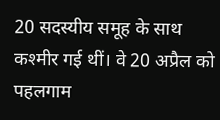20 सदस्यीय समूह के साथ कश्मीर गई थीं। वे 20 अप्रैल को पहलगाम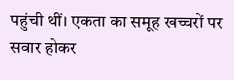पहुंची थीं। एकता का समूह खच्चरों पर सवार होकर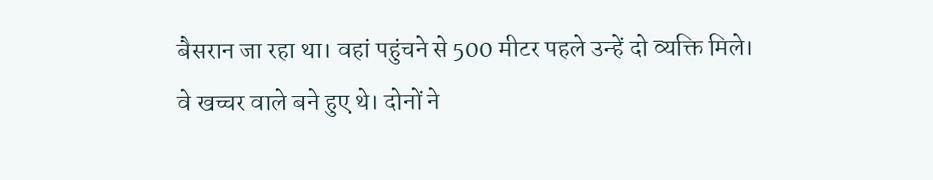बैसरान जा रहा था। वहां पहुंचने से 500 मीटर पहले उन्हें दो व्यक्ति मिले। वे खच्चर वाले बने हुए थे। दोनों ने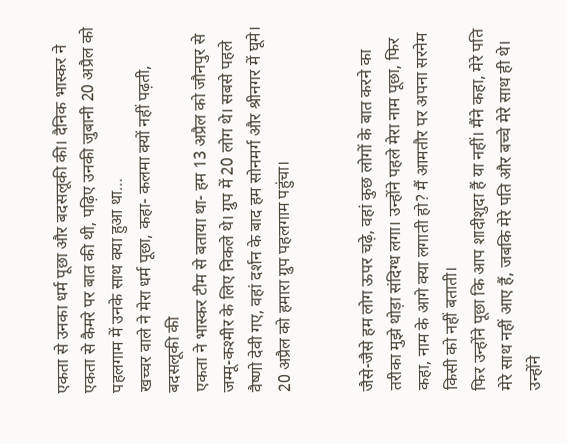एकता से उनका धर्म पूछा और बदसलूकी की। दैनिक भास्कर ने एकता से कैमरे पर बात की थी, पढ़िए उनकी जुबानी 20 अप्रैल को पहलगाम में उनके साथ क्या हुआ था…
खच्चर वाले ने मेरा धर्म पूछा, कहा- कलमा क्यों नहीं पढ़ती, बदसलूकी की
एकता ने भास्कर टीम से बताया था- हम 13 अप्रैल को जौनपुर से जम्मू-कश्मीर के लिए निकले थे। ग्रुप में 20 लोग थे। सबसे पहले वैष्णो देवी गए, वहां दर्शन के बाद हम सोनमर्ग और श्रीनगर में घूमे। 20 अप्रैल को हमारा ग्रुप पहलगाम पहुंचा।


जैसे-जैसे हम लोग ऊपर चढ़े, वहां कुछ लोगों के बात करने का तरीका मुझे थोड़ा संदिग्ध लगा। उन्होंने पहले मेरा नाम पूछा, फिर कहा, नाम के आगे क्या लगाती हो? मैं आमतौर पर अपना सरनेम किसी को नहीं बताती।
फिर उन्होंने पूछा कि आप शादीशुदा हैं या नहीं। मैंने कहा, मेरे पति मेरे साथ नहीं आए हैं, जबकि मेरे पति और बच्चे मेरे साथ ही थे। उन्होंने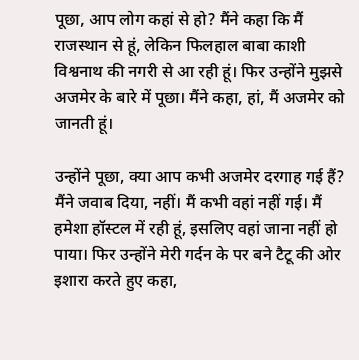पूछा, आप लोग कहां से हो? मैंने कहा कि मैं राजस्थान से हूं, लेकिन फिलहाल बाबा काशी विश्वनाथ की नगरी से आ रही हूं। फिर उन्होंने मुझसे अजमेर के बारे में पूछा। मैंने कहा, हां, मैं अजमेर को जानती हूं।

उन्होंने पूछा, क्या आप कभी अजमेर दरगाह गई हैं? मैंने जवाब दिया, नहीं। मैं कभी वहां नहीं गई। मैं हमेशा हॉस्टल में रही हूं, इसलिए वहां जाना नहीं हो पाया। फिर उन्होंने मेरी गर्दन के पर बने टैटू की ओर इशारा करते हुए कहा,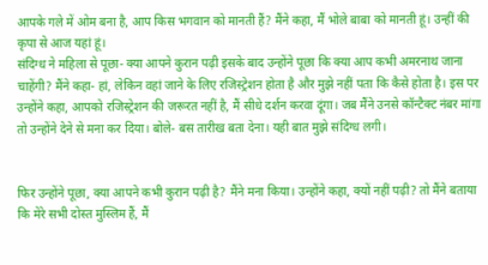आपके गले में ओम बना है, आप किस भगवान को मानती हैं? मैंने कहा, मैं भोले बाबा को मानती हूं। उन्हीं की कृपा से आज यहां हूं।
संदिग्ध ने महिला से पूछा- क्या आपने कुरान पढ़ी इसके बाद उन्होंने पूछा कि क्या आप कभी अमरनाथ जाना चाहेंगी? मैंने कहा- हां, लेकिन वहां जाने के लिए रजिस्ट्रेशन होता है और मुझे नहीं पता कि कैसे होता है। इस पर उन्होंने कहा, आपको रजिस्ट्रेशन की जरूरत नहीं है, मैं सीधे दर्शन करवा दूंगा। जब मैंने उनसे कॉन्टैक्ट नंबर मांगा तो उन्होंने देने से मना कर दिया। बोले- बस तारीख बता देना। यही बात मुझे संदिग्ध लगी।


फिर उन्होंने पूछा, क्या आपने कभी कुरान पढ़ी है? मैंने मना किया। उन्होंने कहा, क्यों नहीं पढ़ी? तो मैंने बताया कि मेरे सभी दोस्त मुस्लिम हैं, मैं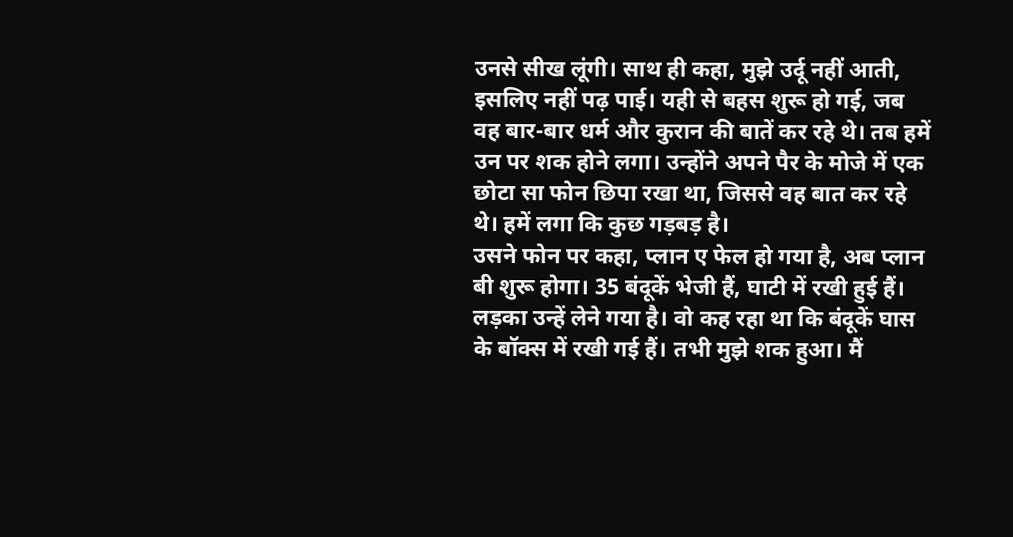उनसे सीख लूंगी। साथ ही कहा, मुझे उर्दू नहीं आती, इसलिए नहीं पढ़ पाई। यही से बहस शुरू हो गई, जब वह बार-बार धर्म और कुरान की बातें कर रहे थे। तब हमें उन पर शक होने लगा। उन्होंने अपने पैर के मोजे में एक छोटा सा फोन छिपा रखा था, जिससे वह बात कर रहे थे। हमें लगा कि कुछ गड़बड़ है।
उसने फोन पर कहा, प्लान ए फेल हो गया है, अब प्लान बी शुरू होगा। 35 बंदूकें भेजी हैं, घाटी में रखी हुई हैं। लड़का उन्हें लेने गया है। वो कह रहा था कि बंदूकें घास के बॉक्स में रखी गई हैं। तभी मुझे शक हुआ। मैं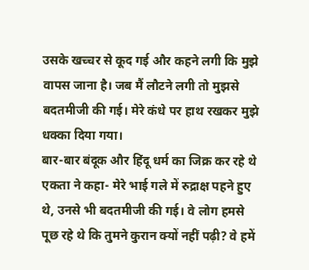उसके खच्चर से कूद गई और कहने लगी कि मुझे वापस जाना है। जब मैं लौटने लगी तो मुझसे बदतमीजी की गई। मेरे कंधे पर हाथ रखकर मुझे धक्का दिया गया।
बार-बार बंदूक और हिंदू धर्म का जिक्र कर रहे थे एकता ने कहा- मेरे भाई गले में रुद्राक्ष पहने हुए थे, उनसे भी बदतमीजी की गई। वे लोग हमसे पूछ रहे थे कि तुमने कुरान क्यों नहीं पढ़ी? वे हमें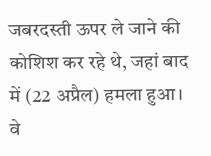जबरदस्ती ऊपर ले जाने की कोशिश कर रहे थे, जहां बाद में (22 अप्रैल) हमला हुआ। वे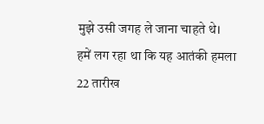मुझे उसी जगह ले जाना चाहते थे।
हमें लग रहा था कि यह आतंकी हमला 22 तारीख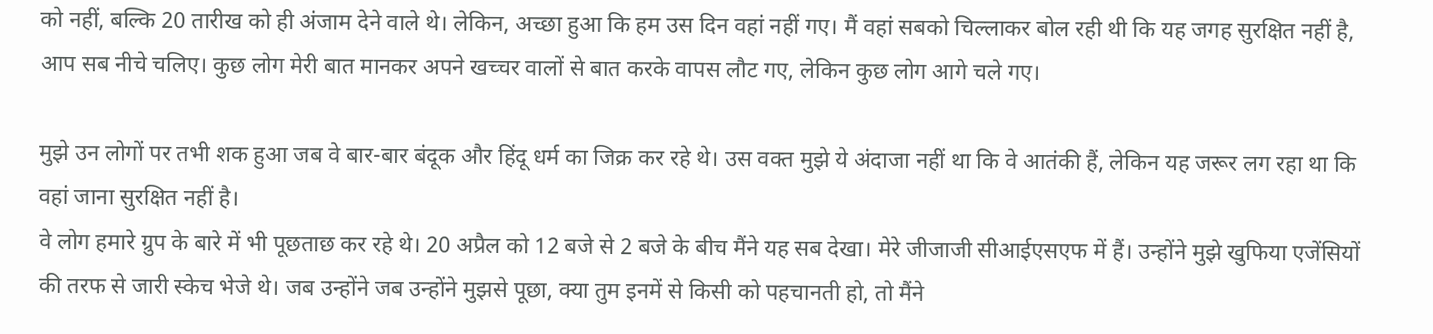को नहीं, बल्कि 20 तारीख को ही अंजाम देने वाले थे। लेकिन, अच्छा हुआ कि हम उस दिन वहां नहीं गए। मैं वहां सबको चिल्लाकर बोल रही थी कि यह जगह सुरक्षित नहीं है, आप सब नीचे चलिए। कुछ लोग मेरी बात मानकर अपने खच्चर वालों से बात करके वापस लौट गए, लेकिन कुछ लोग आगे चले गए।

मुझे उन लोगों पर तभी शक हुआ जब वे बार-बार बंदूक और हिंदू धर्म का जिक्र कर रहे थे। उस वक्त मुझे ये अंदाजा नहीं था कि वे आतंकी हैं, लेकिन यह जरूर लग रहा था कि वहां जाना सुरक्षित नहीं है।
वे लोग हमारे ग्रुप के बारे में भी पूछताछ कर रहे थे। 20 अप्रैल को 12 बजे से 2 बजे के बीच मैंने यह सब देखा। मेरे जीजाजी सीआईएसएफ में हैं। उन्होंने मुझे खुफिया एजेंसियों की तरफ से जारी स्केच भेजे थे। जब उन्होंने जब उन्होंने मुझसे पूछा, क्या तुम इनमें से किसी को पहचानती हो, तो मैंने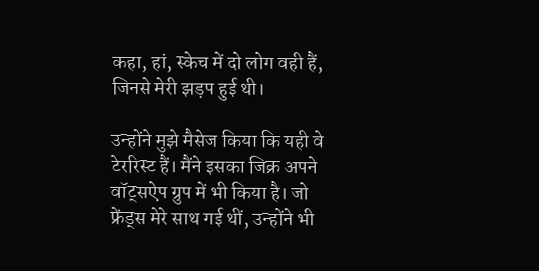कहा, हां, स्केच में दो लोग वही हैं, जिनसे मेरी झड़प हुई थी।

उन्होंने मुझे मैसेज किया कि यही वे टेररिस्ट हैं। मैंने इसका जिक्र अपने वॉट्सऐप ग्रुप में भी किया है। जो फ्रेंड्स मेरे साथ गई थीं, उन्होंने भी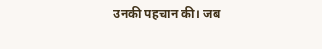उनकी पहचान की। जब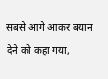सबसे आगे आकर बयान देने को कहा गया,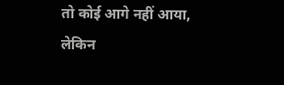तो कोई आगे नहीं आया, लेकिन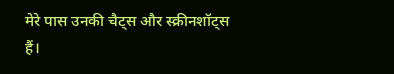मेरे पास उनकी चैट्स और स्क्रीनशॉट्स हैं।